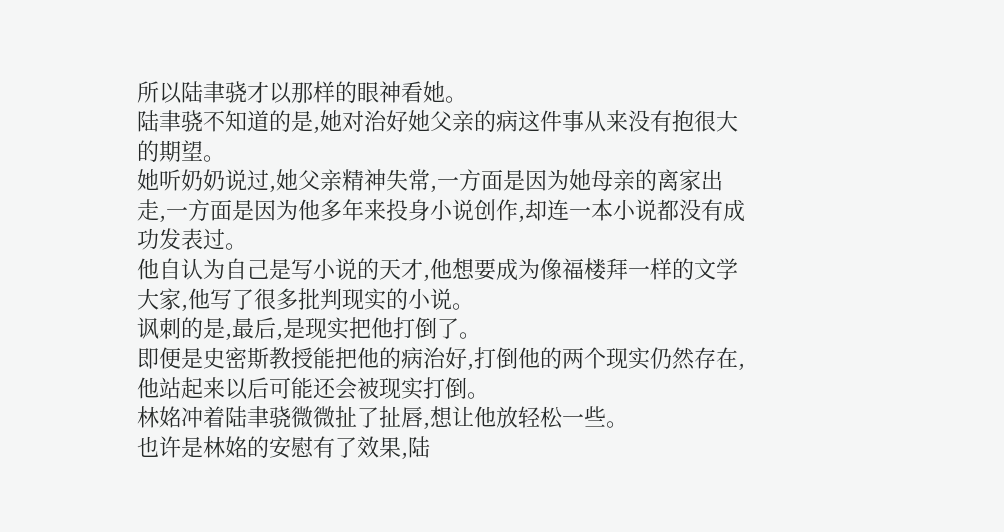所以陆聿骁才以那样的眼神看她。
陆聿骁不知道的是,她对治好她父亲的病这件事从来没有抱很大的期望。
她听奶奶说过,她父亲精神失常,一方面是因为她母亲的离家出走,一方面是因为他多年来投身小说创作,却连一本小说都没有成功发表过。
他自认为自己是写小说的天才,他想要成为像福楼拜一样的文学大家,他写了很多批判现实的小说。
讽刺的是,最后,是现实把他打倒了。
即便是史密斯教授能把他的病治好,打倒他的两个现实仍然存在,他站起来以后可能还会被现实打倒。
林姳冲着陆聿骁微微扯了扯唇,想让他放轻松一些。
也许是林姳的安慰有了效果,陆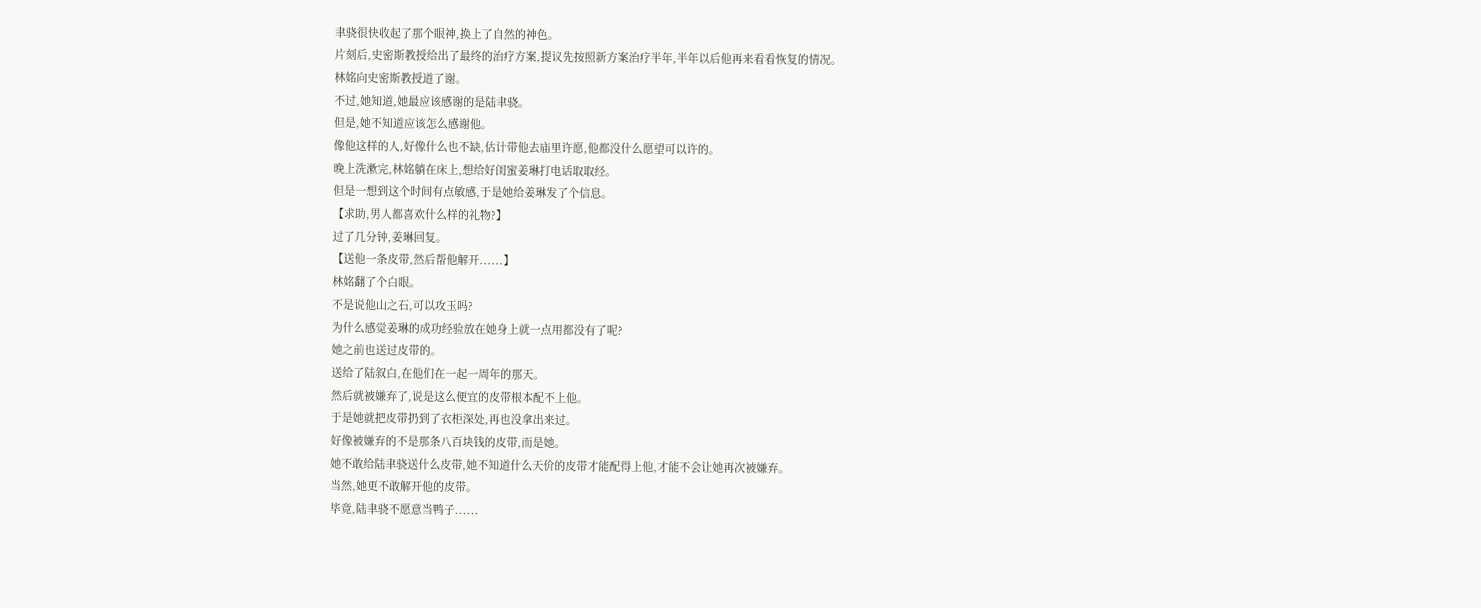聿骁很快收起了那个眼神,换上了自然的神色。
片刻后,史密斯教授给出了最终的治疗方案,提议先按照新方案治疗半年,半年以后他再来看看恢复的情况。
林姳向史密斯教授道了谢。
不过,她知道,她最应该感谢的是陆聿骁。
但是,她不知道应该怎么感谢他。
像他这样的人,好像什么也不缺,估计带他去庙里许愿,他都没什么愿望可以许的。
晚上洗漱完,林姳躺在床上,想给好闺蜜姜琳打电话取取经。
但是一想到这个时间有点敏感,于是她给姜琳发了个信息。
【求助,男人都喜欢什么样的礼物?】
过了几分钟,姜琳回复。
【送他一条皮带,然后帮他解开......】
林姳翻了个白眼。
不是说他山之石,可以攻玉吗?
为什么感觉姜琳的成功经验放在她身上就一点用都没有了呢?
她之前也送过皮带的。
送给了陆叙白,在他们在一起一周年的那天。
然后就被嫌弃了,说是这么便宜的皮带根本配不上他。
于是她就把皮带扔到了衣柜深处,再也没拿出来过。
好像被嫌弃的不是那条八百块钱的皮带,而是她。
她不敢给陆聿骁送什么皮带,她不知道什么天价的皮带才能配得上他,才能不会让她再次被嫌弃。
当然,她更不敢解开他的皮带。
毕竟,陆聿骁不愿意当鸭子......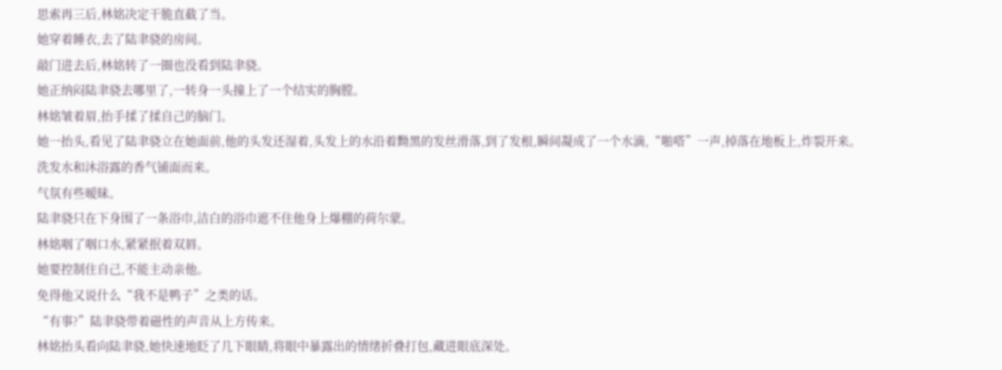思索再三后,林姳决定干脆直截了当。
她穿着睡衣,去了陆聿骁的房间。
敲门进去后,林姳转了一圈也没看到陆聿骁。
她正纳闷陆聿骁去哪里了,一转身一头撞上了一个结实的胸膛。
林姳皱着眉,抬手揉了揉自己的脑门。
她一抬头,看见了陆聿骁立在她面前,他的头发还湿着,头发上的水沿着黝黑的发丝滑落,到了发根,瞬间凝成了一个水滴,“啪嗒”一声,掉落在地板上,炸裂开来。
洗发水和沐浴露的香气铺面而来。
气氛有些暧昧。
陆聿骁只在下身围了一条浴巾,洁白的浴巾遮不住他身上爆棚的荷尔蒙。
林姳咽了咽口水,紧紧抿着双唇。
她要控制住自己,不能主动亲他。
免得他又说什么“我不是鸭子”之类的话。
“有事?”陆聿骁带着磁性的声音从上方传来。
林姳抬头看向陆聿骁,她快速地眨了几下眼睛,将眼中暴露出的情绪折叠打包,藏进眼底深处。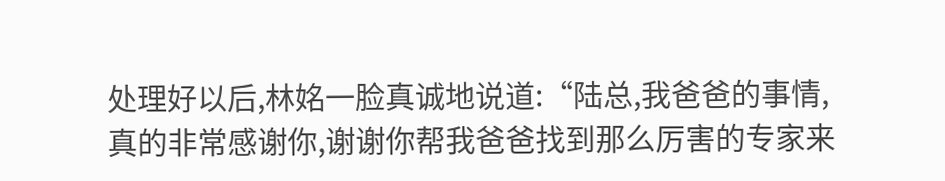处理好以后,林姳一脸真诚地说道:“陆总,我爸爸的事情,真的非常感谢你,谢谢你帮我爸爸找到那么厉害的专家来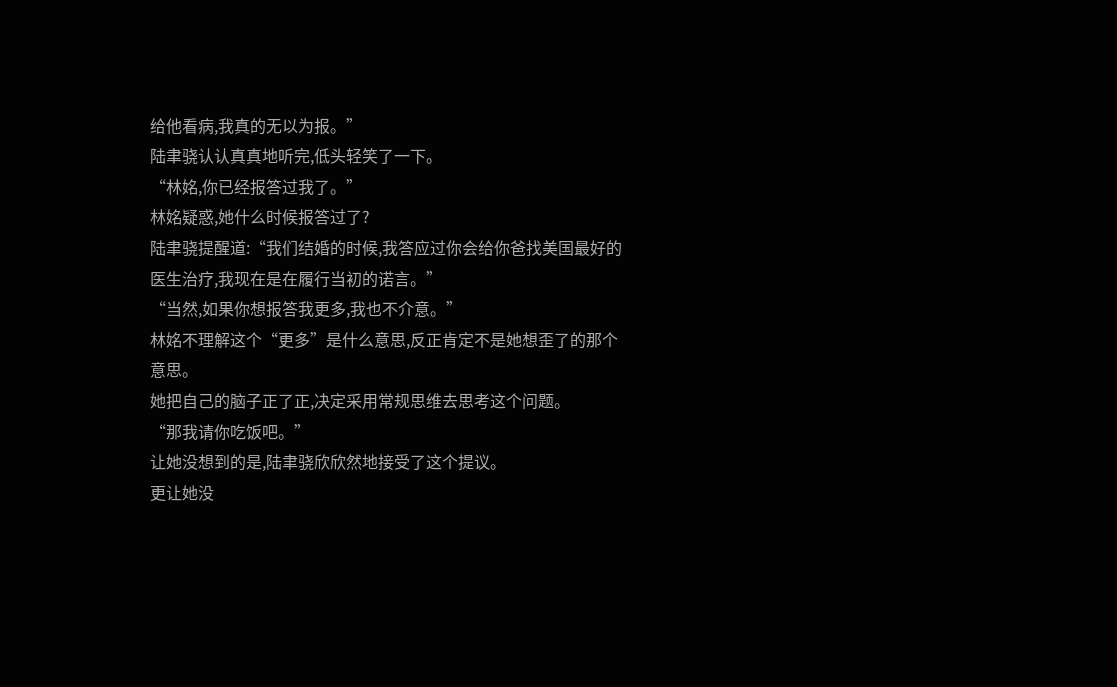给他看病,我真的无以为报。”
陆聿骁认认真真地听完,低头轻笑了一下。
“林姳,你已经报答过我了。”
林姳疑惑,她什么时候报答过了?
陆聿骁提醒道:“我们结婚的时候,我答应过你会给你爸找美国最好的医生治疗,我现在是在履行当初的诺言。”
“当然,如果你想报答我更多,我也不介意。”
林姳不理解这个“更多”是什么意思,反正肯定不是她想歪了的那个意思。
她把自己的脑子正了正,决定采用常规思维去思考这个问题。
“那我请你吃饭吧。”
让她没想到的是,陆聿骁欣欣然地接受了这个提议。
更让她没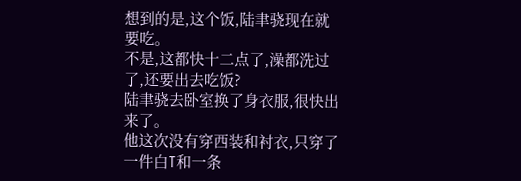想到的是,这个饭,陆聿骁现在就要吃。
不是,这都快十二点了,澡都洗过了,还要出去吃饭?
陆聿骁去卧室换了身衣服,很快出来了。
他这次没有穿西装和衬衣,只穿了一件白T和一条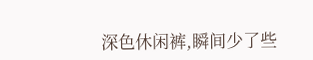深色休闲裤,瞬间少了些